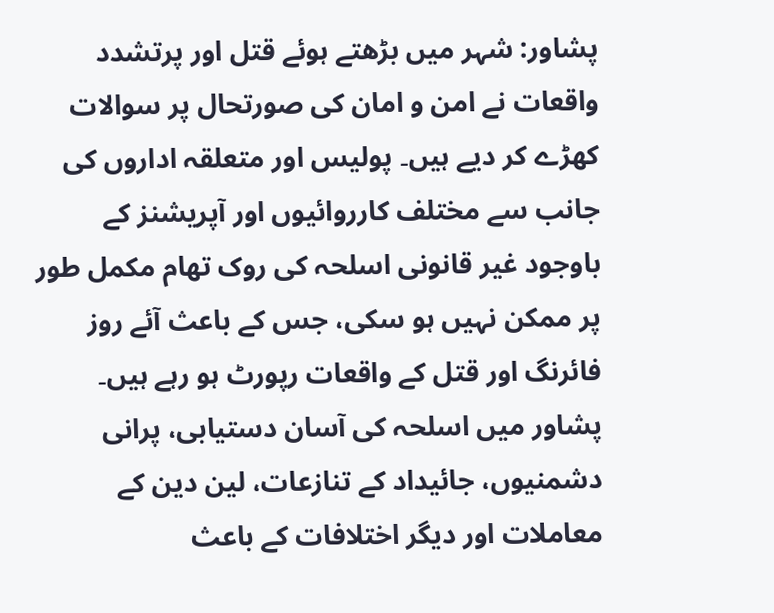پشاور: شہر میں بڑھتے ہوئے قتل اور پرتشدد واقعات نے امن و امان کی صورتحال پر سوالات کھڑے کر دیے ہیں۔ پولیس اور متعلقہ اداروں کی جانب سے مختلف کارروائیوں اور آپریشنز کے باوجود غیر قانونی اسلحہ کی روک تھام مکمل طور پر ممکن نہیں ہو سکی، جس کے باعث آئے روز فائرنگ اور قتل کے واقعات رپورٹ ہو رہے ہیں۔
پشاور میں اسلحہ کی آسان دستیابی، پرانی دشمنیوں، جائیداد کے تنازعات، لین دین کے معاملات اور دیگر اختلافات کے باعث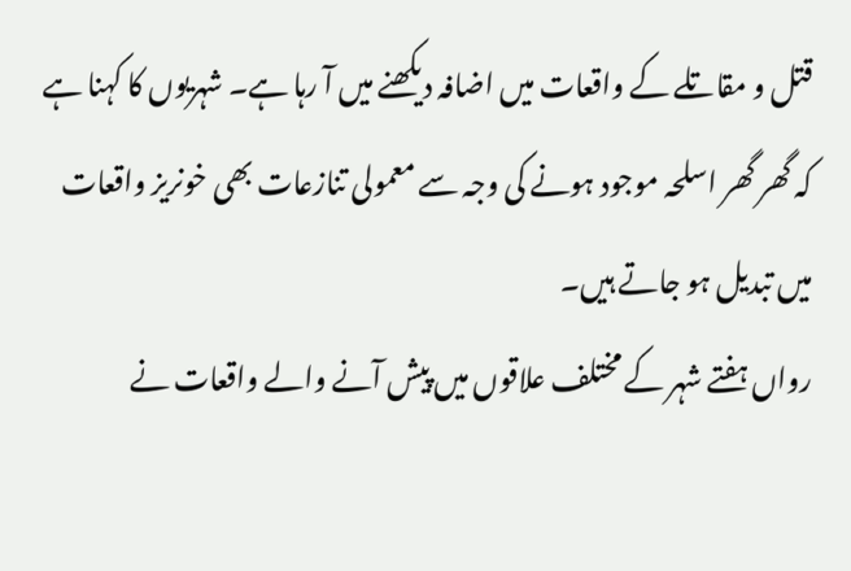قتل و مقاتلے کے واقعات میں اضافہ دیکھنے میں آ رہا ہے۔ شہریوں کا کہنا ہے کہ گھر گھر اسلحہ موجود ہونے کی وجہ سے معمولی تنازعات بھی خونریز واقعات میں تبدیل ہو جاتے ہیں۔
رواں ہفتے شہر کے مختلف علاقوں میں پیش آنے والے واقعات نے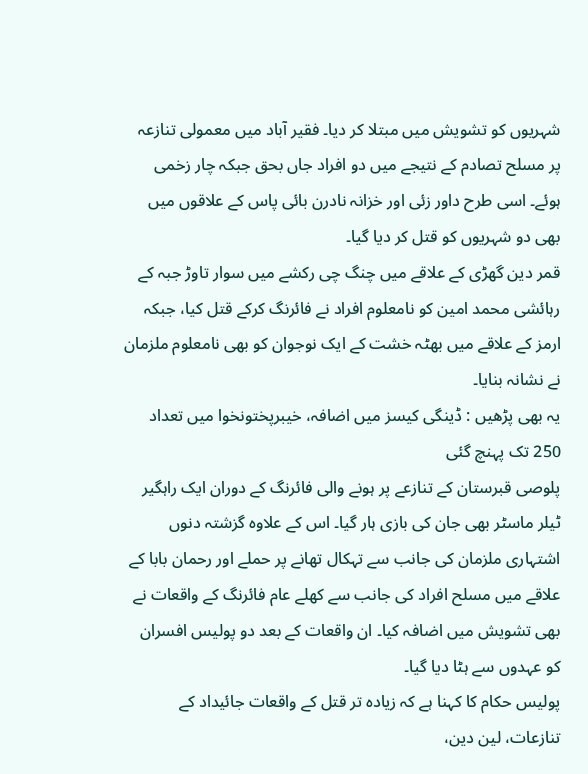شہریوں کو تشویش میں مبتلا کر دیا۔ فقیر آباد میں معمولی تنازعہ پر مسلح تصادم کے نتیجے میں دو افراد جاں بحق جبکہ چار زخمی ہوئے۔ اسی طرح داور زئی اور خزانہ نادرن بائی پاس کے علاقوں میں بھی دو شہریوں کو قتل کر دیا گیا۔
قمر دین گھڑی کے علاقے میں چنگ چی رکشے میں سوار تاوڑ جبہ کے رہائشی محمد امین کو نامعلوم افراد نے فائرنگ کرکے قتل کیا، جبکہ ارمز کے علاقے میں بھٹہ خشت کے ایک نوجوان کو بھی نامعلوم ملزمان نے نشانہ بنایا۔
یہ بھی پڑھیں : ڈینگی کیسز میں اضافہ، خیبرپختونخوا میں تعداد 250 تک پہنچ گئی
پلوصی قبرستان کے تنازعے پر ہونے والی فائرنگ کے دوران ایک راہگیر ٹیلر ماسٹر بھی جان کی بازی ہار گیا۔ اس کے علاوہ گزشتہ دنوں اشتہاری ملزمان کی جانب سے تہکال تھانے پر حملے اور رحمان بابا کے علاقے میں مسلح افراد کی جانب سے کھلے عام فائرنگ کے واقعات نے بھی تشویش میں اضافہ کیا۔ ان واقعات کے بعد دو پولیس افسران کو عہدوں سے ہٹا دیا گیا۔
پولیس حکام کا کہنا ہے کہ زیادہ تر قتل کے واقعات جائیداد کے تنازعات، لین دین،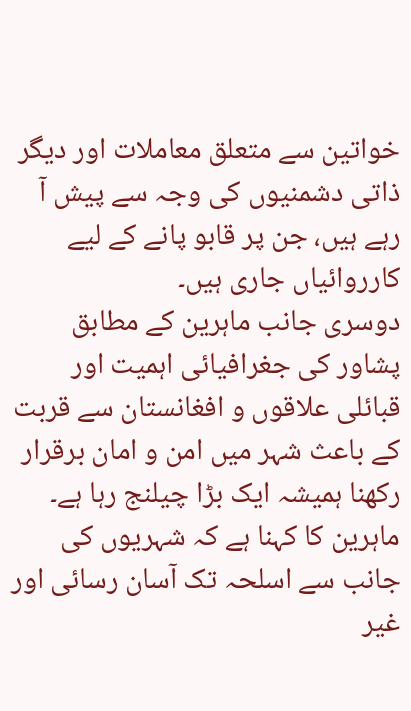خواتین سے متعلق معاملات اور دیگر ذاتی دشمنیوں کی وجہ سے پیش آ رہے ہیں، جن پر قابو پانے کے لیے کارروائیاں جاری ہیں۔
دوسری جانب ماہرین کے مطابق پشاور کی جغرافیائی اہمیت اور قبائلی علاقوں و افغانستان سے قربت کے باعث شہر میں امن و امان برقرار رکھنا ہمیشہ ایک بڑا چیلنج رہا ہے۔ ماہرین کا کہنا ہے کہ شہریوں کی جانب سے اسلحہ تک آسان رسائی اور غیر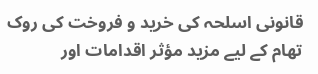قانونی اسلحہ کی خرید و فروخت کی روک تھام کے لیے مزید مؤثر اقدامات اور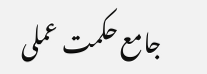جامع حکمت عملی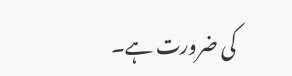کی ضرورت ہے۔